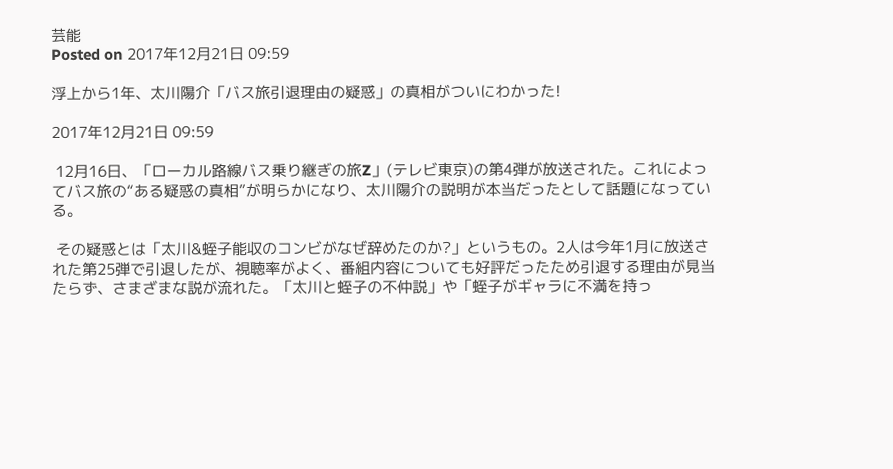芸能
Posted on 2017年12月21日 09:59

浮上から1年、太川陽介「バス旅引退理由の疑惑」の真相がついにわかった!

2017年12月21日 09:59

 12月16日、「ローカル路線バス乗り継ぎの旅Z」(テレビ東京)の第4弾が放送された。これによってバス旅の“ある疑惑の真相”が明らかになり、太川陽介の説明が本当だったとして話題になっている。

 その疑惑とは「太川&蛭子能収のコンビがなぜ辞めたのか?」というもの。2人は今年1月に放送された第25弾で引退したが、視聴率がよく、番組内容についても好評だったため引退する理由が見当たらず、さまざまな説が流れた。「太川と蛭子の不仲説」や「蛭子がギャラに不満を持っ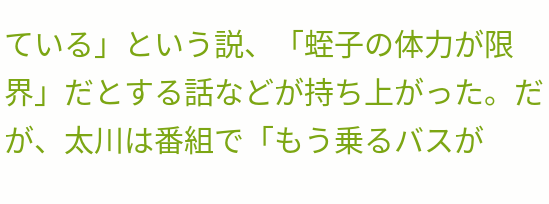ている」という説、「蛭子の体力が限界」だとする話などが持ち上がった。だが、太川は番組で「もう乗るバスが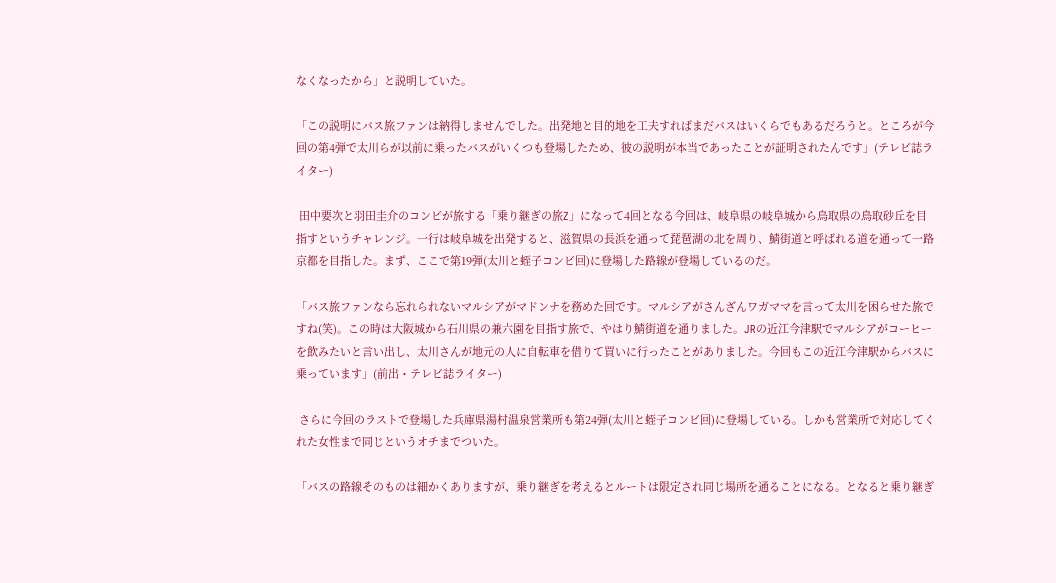なくなったから」と説明していた。

「この説明にバス旅ファンは納得しませんでした。出発地と目的地を工夫すればまだバスはいくらでもあるだろうと。ところが今回の第4弾で太川らが以前に乗ったバスがいくつも登場したため、彼の説明が本当であったことが証明されたんです」(テレビ誌ライター)

 田中要次と羽田圭介のコンビが旅する「乗り継ぎの旅Z」になって4回となる今回は、岐阜県の岐阜城から鳥取県の鳥取砂丘を目指すというチャレンジ。一行は岐阜城を出発すると、滋賀県の長浜を通って琵琶湖の北を周り、鯖街道と呼ばれる道を通って一路京都を目指した。まず、ここで第19弾(太川と蛭子コンビ回)に登場した路線が登場しているのだ。

「バス旅ファンなら忘れられないマルシアがマドンナを務めた回です。マルシアがさんざんワガママを言って太川を困らせた旅ですね(笑)。この時は大阪城から石川県の兼六園を目指す旅で、やはり鯖街道を通りました。JRの近江今津駅でマルシアがコーヒーを飲みたいと言い出し、太川さんが地元の人に自転車を借りて買いに行ったことがありました。今回もこの近江今津駅からバスに乗っています」(前出・テレビ誌ライター)

 さらに今回のラストで登場した兵庫県湯村温泉営業所も第24弾(太川と蛭子コンビ回)に登場している。しかも営業所で対応してくれた女性まで同じというオチまでついた。

「バスの路線そのものは細かくありますが、乗り継ぎを考えるとルートは限定され同じ場所を通ることになる。となると乗り継ぎ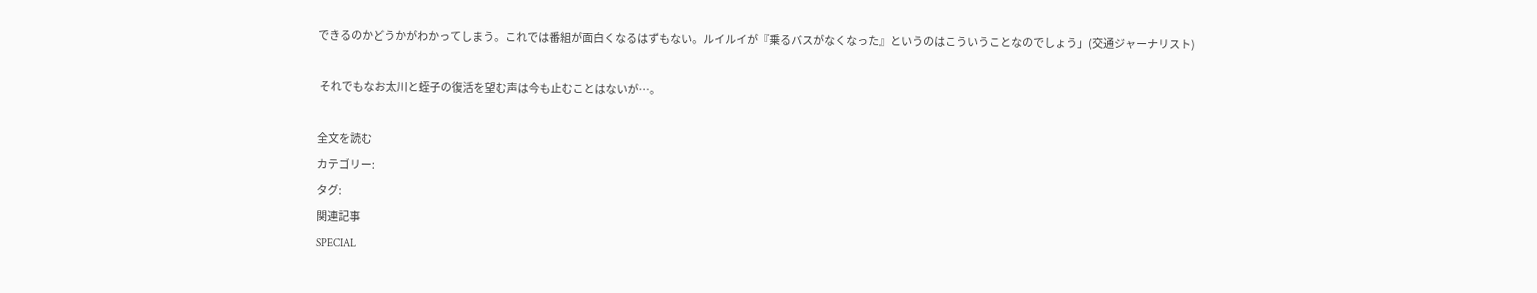できるのかどうかがわかってしまう。これでは番組が面白くなるはずもない。ルイルイが『乗るバスがなくなった』というのはこういうことなのでしょう」(交通ジャーナリスト)

 それでもなお太川と蛭子の復活を望む声は今も止むことはないが…。

全文を読む
カテゴリー:
タグ:
関連記事
SPECIAL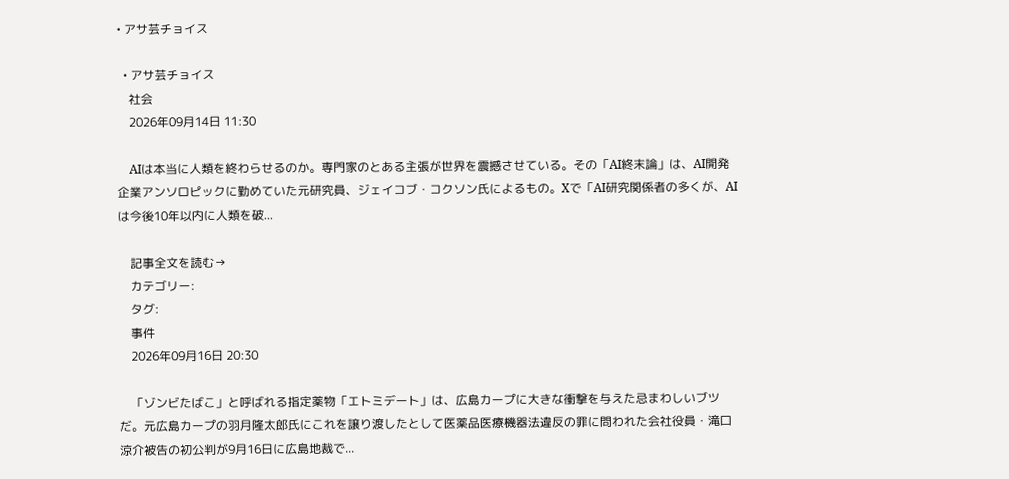• アサ芸チョイス

  • アサ芸チョイス
    社会
    2026年09月14日 11:30

    AIは本当に人類を終わらせるのか。専門家のとある主張が世界を震撼させている。その「AI終末論」は、AI開発企業アンソロピックに勤めていた元研究員、ジェイコブ・コクソン氏によるもの。Xで「AI研究関係者の多くが、AIは今後10年以内に人類を破...

    記事全文を読む→
    カテゴリー:
    タグ:
    事件
    2026年09月16日 20:30

    「ゾンビたばこ」と呼ばれる指定薬物「エトミデート」は、広島カープに大きな衝撃を与えた忌まわしいブツだ。元広島カープの羽月隆太郎氏にこれを譲り渡したとして医薬品医療機器法違反の罪に問われた会社役員・滝口涼介被告の初公判が9月16日に広島地裁で...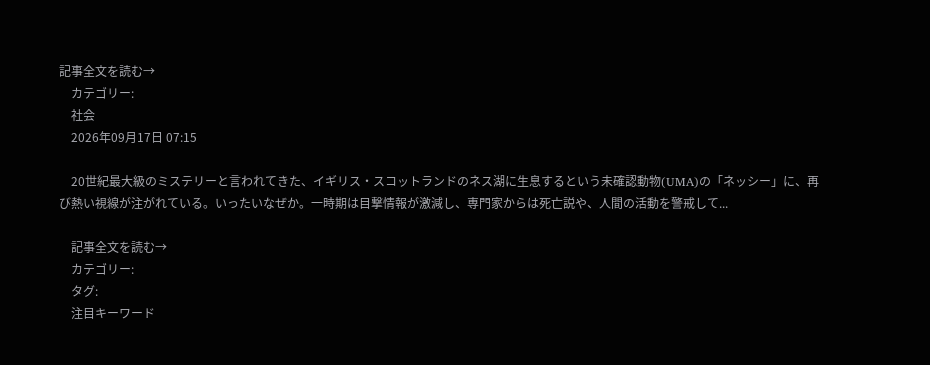記事全文を読む→
    カテゴリー:
    社会
    2026年09月17日 07:15

    20世紀最大級のミステリーと言われてきた、イギリス・スコットランドのネス湖に生息するという未確認動物(UMA)の「ネッシー」に、再び熱い視線が注がれている。いったいなぜか。一時期は目撃情報が激減し、専門家からは死亡説や、人間の活動を警戒して...

    記事全文を読む→
    カテゴリー:
    タグ:
    注目キーワード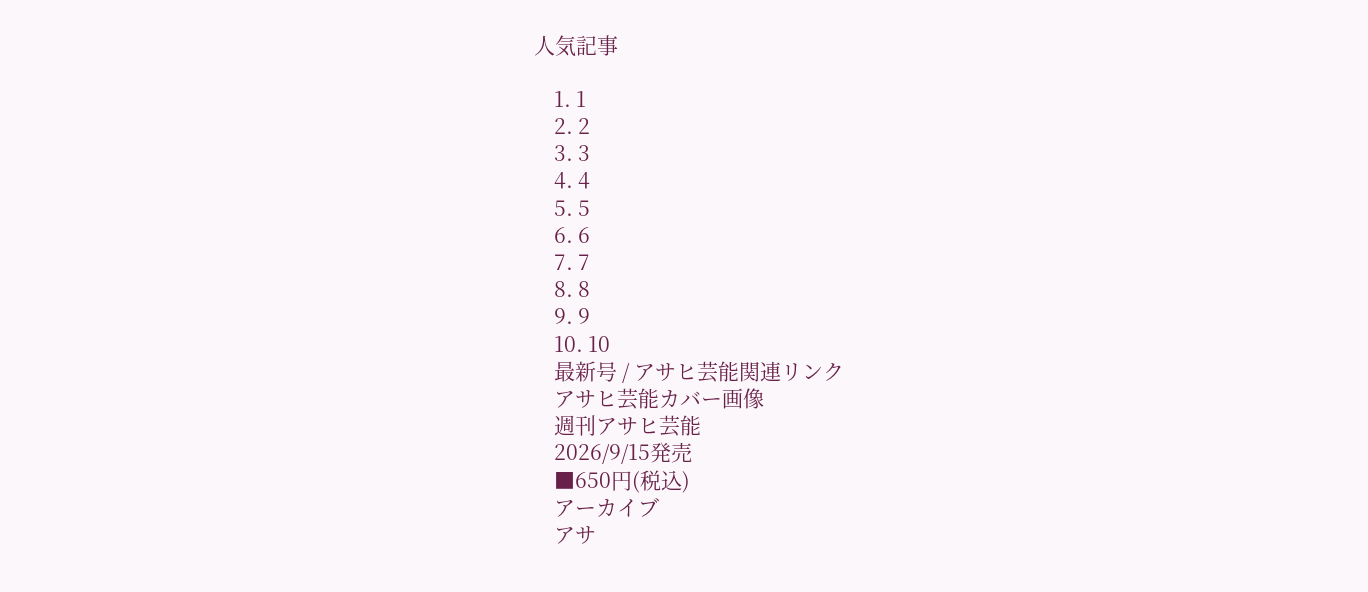人気記事

    1. 1
    2. 2
    3. 3
    4. 4
    5. 5
    6. 6
    7. 7
    8. 8
    9. 9
    10. 10
    最新号 / アサヒ芸能関連リンク
    アサヒ芸能カバー画像
    週刊アサヒ芸能
    2026/9/15発売
    ■650円(税込)
    アーカイブ
    アサ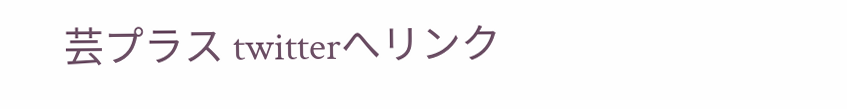芸プラス twitterへリンク